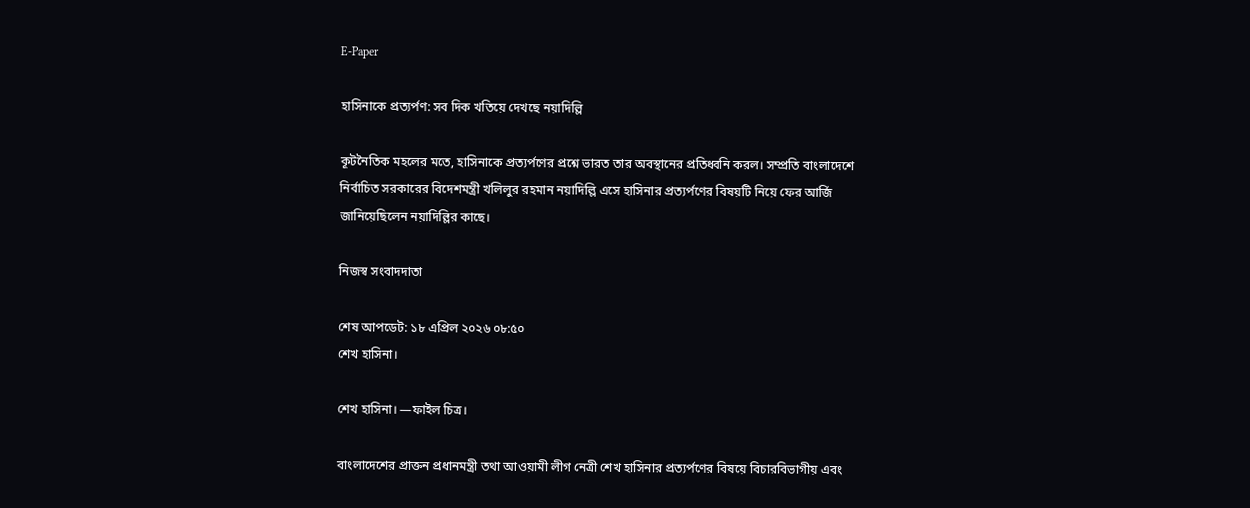E-Paper

হাসিনাকে প্রত্যর্পণ: সব দিক খতিয়ে দেখছে নয়াদিল্লি

কূটনৈতিক মহলের মতে, হাসিনাকে প্রত্যর্পণের প্রশ্নে ভারত তার অবস্থানের প্রতিধ্বনি করল। সম্প্রতি বাংলাদেশে নির্বাচিত সরকারের বিদেশমন্ত্রী খলিলুর রহমান নয়াদিল্লি এসে হাসিনার প্রত্যর্পণের বিষয়টি নিয়ে ফের আর্জি জানিয়েছিলেন নয়াদিল্লির কাছে।

নিজস্ব সংবাদদাতা

শেষ আপডেট: ১৮ এপ্রিল ২০২৬ ০৮:৫০
শেখ হাসিনা।

শেখ হাসিনা। —ফাইল চিত্র।

বাংলাদেশের প্রাক্তন প্রধানমন্ত্রী তথা আওয়ামী লীগ নেত্রী শেখ হাসিনার প্রত্যর্পণের বিষয়ে বিচারবিভাগীয় এবং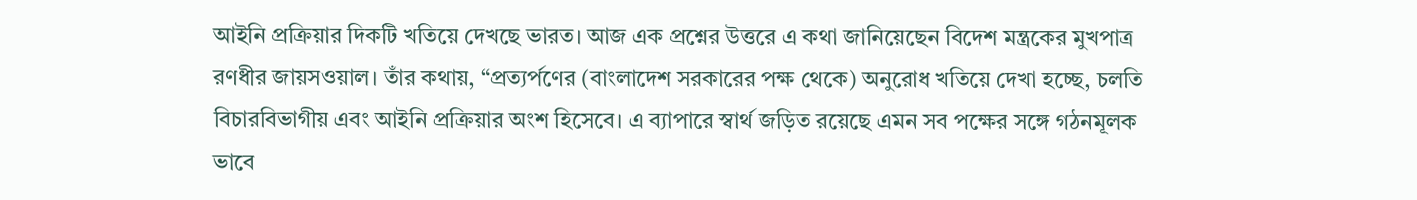আইনি প্রক্রিয়ার দিকটি খতিয়ে দেখছে ভারত। আজ এক প্রশ্নের উত্তরে এ কথা জানিয়েছেন বিদেশ মন্ত্রকের মুখপাত্র রণধীর জায়সওয়াল। তাঁর কথায়, “প্রত্যর্পণের (বাংলাদেশ সরকারের পক্ষ থেকে) অনুরোধ খতিয়ে দেখা হচ্ছে, চলতি বিচারবিভাগীয় এবং আইনি প্রক্রিয়ার অংশ হিসেবে। এ ব্যাপারে স্বার্থ জড়িত রয়েছে এমন সব পক্ষের সঙ্গে গঠনমূলক ভাবে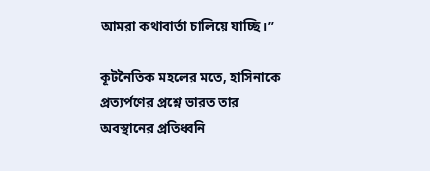আমরা কথাবার্তা চালিয়ে যাচ্ছি।”

কূটনৈতিক মহলের মতে, হাসিনাকে প্রত্যর্পণের প্রশ্নে ভারত তার অবস্থানের প্রতিধ্বনি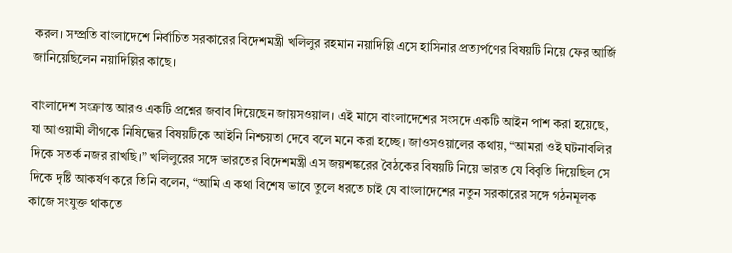করল। সম্প্রতি বাংলাদেশে নির্বাচিত সরকারের বিদেশমন্ত্রী খলিলুর রহমান নয়াদিল্লি এসে হাসিনার প্রত্যর্পণের বিষয়টি নিয়ে ফের আর্জি জানিয়েছিলেন নয়াদিল্লির কাছে।

বাংলাদেশ সংক্রান্ত আরও একটি প্রশ্নের জবাব দিয়েছেন জায়সওয়াল। এই মাসে বাংলাদেশের সংসদে একটি আইন পাশ করা হয়েছে, যা আওয়ামী লীগকে নিষিদ্ধের বিষয়টিকে আইনি নিশ্চয়তা দেবে বলে মনে করা হচ্ছে। জাওসওয়ালের কথায়, “আমরা ওই ঘটনাবলির দিকে সতর্ক নজর রাখছি।” খলিলুরের সঙ্গে ভারতের বিদেশমন্ত্রী এস জয়শঙ্করের বৈঠকের বিষয়টি নিয়ে ভারত যে বিবৃতি দিয়েছিল সে দিকে দৃষ্টি আকর্ষণ করে তিনি বলেন, “আমি এ কথা বিশেষ ভাবে তুলে ধরতে চাই যে বাংলাদেশের নতুন সরকারের সঙ্গে গঠনমূলক কাজে সংযুক্ত থাকতে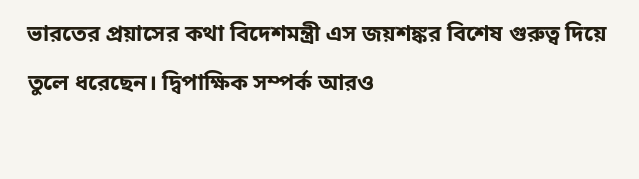ভারতের প্রয়াসের কথা বিদেশমন্ত্রী এস জয়শঙ্কর বিশেষ গুরুত্ব দিয়ে তুলে ধরেছেন। দ্বিপাক্ষিক সম্পর্ক আরও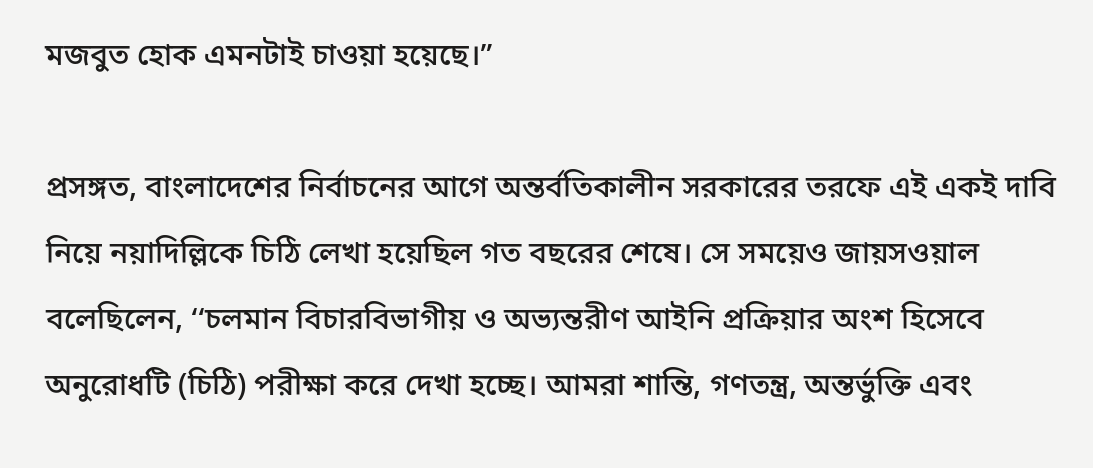মজবুত হোক এমনটাই চাওয়া হয়েছে।”

প্রসঙ্গত, বাংলাদেশের নির্বাচনের আগে অন্তর্বতিকালীন সরকারের তরফে এই একই দাবি নিয়ে নয়াদিল্লিকে চিঠি লেখা হয়েছিল গত বছরের শেষে। সে সময়েও জায়সওয়াল বলেছিলেন, ‘‘চলমান বিচারবিভাগীয় ও অভ্যন্তরীণ আইনি প্রক্রিয়ার অংশ হিসেবে অনুরোধটি (চিঠি) পরীক্ষা করে দেখা হচ্ছে। আমরা শান্তি, গণতন্ত্র, অন্তর্ভুক্তি এবং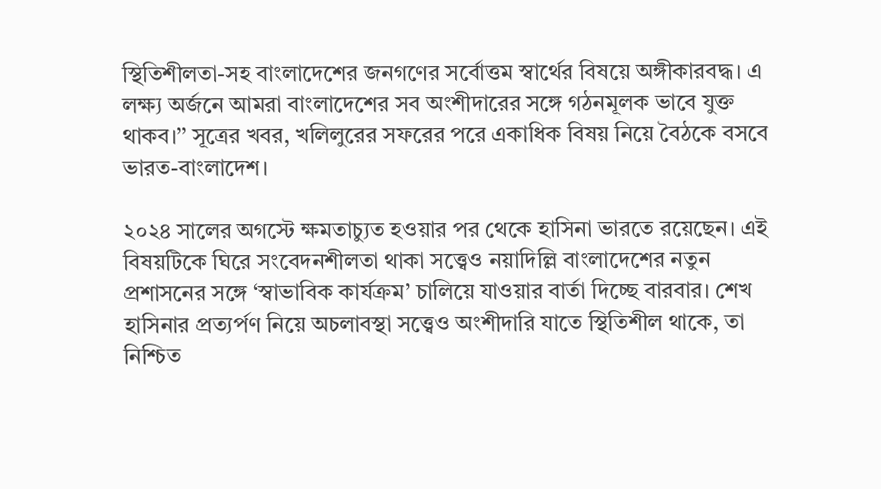স্থিতিশীলতা-সহ বাংলাদেশের জনগণের সর্বোত্তম স্বার্থের বিষয়ে অঙ্গীকারবদ্ধ। এ লক্ষ্য অর্জনে আমরা বাংলাদেশের সব অংশীদারের সঙ্গে গঠনমূলক ভাবে যুক্ত থাকব।’’ সূত্রের খবর, খলিলুরের সফরের পরে একাধিক বিষয় নিয়ে বৈঠকে বসবে ভারত-বাংলাদেশ।

২০২৪ সালের অগস্টে ক্ষমতাচ্যুত হওয়ার পর থেকে হাসিনা ভারতে রয়েছেন। এই বিষয়টিকে ঘিরে সংবেদনশীলতা থাকা সত্ত্বেও নয়াদিল্লি বাংলাদেশের নতুন প্রশাসনের সঙ্গে ‘স্বাভাবিক কার্যক্রম’ চালিয়ে যাওয়ার বার্তা দিচ্ছে বারবার। শেখ হাসিনার প্রত্যর্পণ নিয়ে অচলাবস্থা সত্ত্বেও অংশীদারি যাতে স্থিতিশীল থাকে, তা নিশ্চিত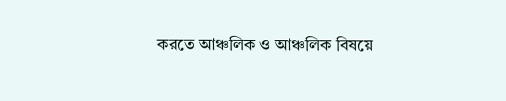করতে আঞ্চলিক ও আঞ্চলিক বিষয়ে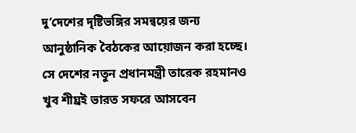দু’দেশের দৃষ্টিভঙ্গির সমন্বয়ের জন্য আনুষ্ঠানিক বৈঠকের আয়োজন করা হচ্ছে। সে দেশের নতুন প্রধানমন্ত্রী তারেক রহমানও খুব শীঘ্রই ভারত সফরে আসবেন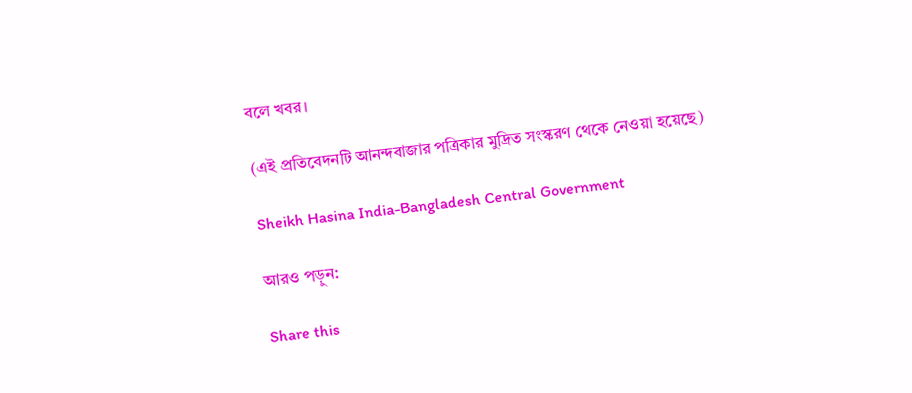বলে খবর।

(এই প্রতিবেদনটি আনন্দবাজার পত্রিকার মুদ্রিত সংস্করণ থেকে নেওয়া হয়েছে)

Sheikh Hasina India-Bangladesh Central Government

আরও পড়ুন:

Share this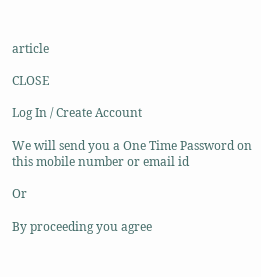article

CLOSE

Log In / Create Account

We will send you a One Time Password on this mobile number or email id

Or

By proceeding you agree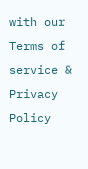with our Terms of service & Privacy Policy